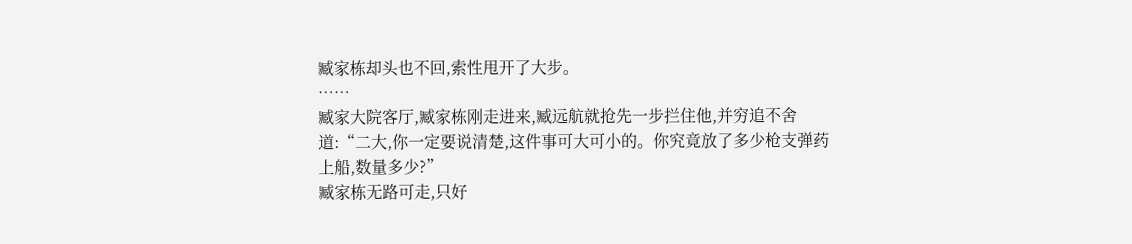臧家栋却头也不回,索性甩开了大步。
……
臧家大院客厅,臧家栋刚走进来,臧远航就抢先一步拦住他,并穷追不舍道:“二大,你一定要说清楚,这件事可大可小的。你究竟放了多少枪支弹药上船,数量多少?”
臧家栋无路可走,只好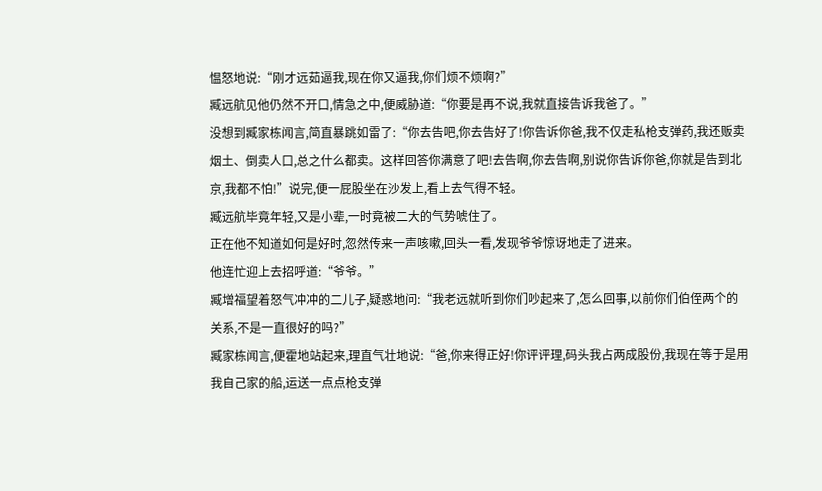愠怒地说:“刚才远茹逼我,现在你又逼我,你们烦不烦啊?”
臧远航见他仍然不开口,情急之中,便威胁道:“你要是再不说,我就直接告诉我爸了。”
没想到臧家栋闻言,简直暴跳如雷了:“你去告吧,你去告好了!你告诉你爸,我不仅走私枪支弹药,我还贩卖烟土、倒卖人口,总之什么都卖。这样回答你满意了吧!去告啊,你去告啊,别说你告诉你爸,你就是告到北京,我都不怕!”说完,便一屁股坐在沙发上,看上去气得不轻。
臧远航毕竟年轻,又是小辈,一时竟被二大的气势唬住了。
正在他不知道如何是好时,忽然传来一声咳嗽,回头一看,发现爷爷惊讶地走了进来。
他连忙迎上去招呼道:“爷爷。”
臧增福望着怒气冲冲的二儿子,疑惑地问:“我老远就听到你们吵起来了,怎么回事,以前你们伯侄两个的关系,不是一直很好的吗?”
臧家栋闻言,便霍地站起来,理直气壮地说:“爸,你来得正好!你评评理,码头我占两成股份,我现在等于是用我自己家的船,运送一点点枪支弹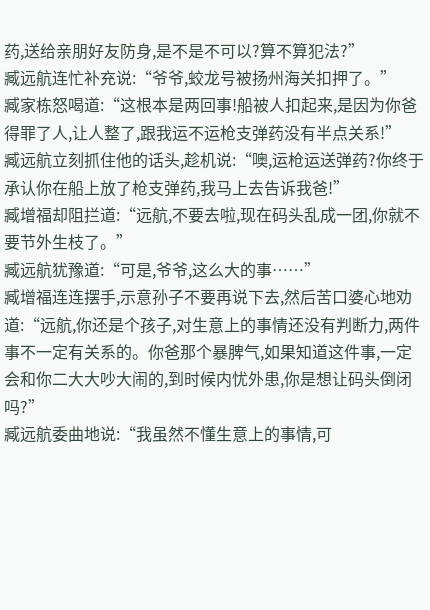药,送给亲朋好友防身,是不是不可以?算不算犯法?”
臧远航连忙补充说:“爷爷,蛟龙号被扬州海关扣押了。”
臧家栋怒喝道:“这根本是两回事!船被人扣起来,是因为你爸得罪了人,让人整了,跟我运不运枪支弹药没有半点关系!”
臧远航立刻抓住他的话头,趁机说:“噢,运枪运送弹药?你终于承认你在船上放了枪支弹药,我马上去告诉我爸!”
臧增福却阻拦道:“远航,不要去啦,现在码头乱成一团,你就不要节外生枝了。”
臧远航犹豫道:“可是,爷爷,这么大的事……”
臧增福连连摆手,示意孙子不要再说下去,然后苦口婆心地劝道:“远航,你还是个孩子,对生意上的事情还没有判断力,两件事不一定有关系的。你爸那个暴脾气,如果知道这件事,一定会和你二大大吵大闹的,到时候内忧外患,你是想让码头倒闭吗?”
臧远航委曲地说:“我虽然不懂生意上的事情,可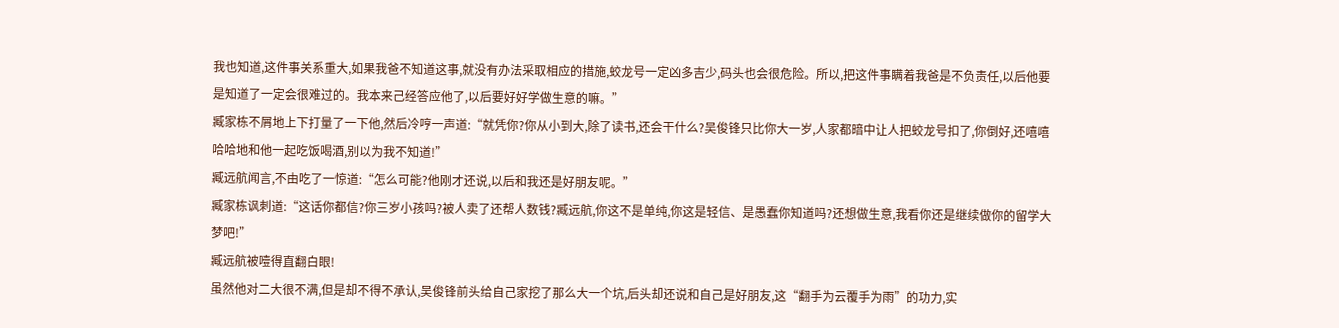我也知道,这件事关系重大,如果我爸不知道这事,就没有办法采取相应的措施,蛟龙号一定凶多吉少,码头也会很危险。所以,把这件事瞒着我爸是不负责任,以后他要是知道了一定会很难过的。我本来己经答应他了,以后要好好学做生意的嘛。”
臧家栋不屑地上下打量了一下他,然后冷哼一声道:“就凭你?你从小到大,除了读书,还会干什么?吴俊锋只比你大一岁,人家都暗中让人把蛟龙号扣了,你倒好,还嘻嘻哈哈地和他一起吃饭喝酒,别以为我不知道!”
臧远航闻言,不由吃了一惊道:“怎么可能?他刚才还说,以后和我还是好朋友呢。”
臧家栋讽刺道:“这话你都信?你三岁小孩吗?被人卖了还帮人数钱?臧远航,你这不是单纯,你这是轻信、是愚蠢你知道吗?还想做生意,我看你还是继续做你的留学大梦吧!”
臧远航被噎得直翻白眼!
虽然他对二大很不满,但是却不得不承认,吴俊锋前头给自己家挖了那么大一个坑,后头却还说和自己是好朋友,这“翻手为云覆手为雨”的功力,实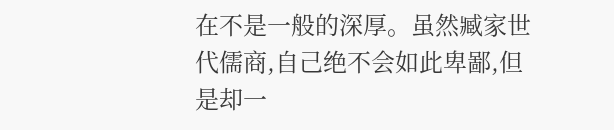在不是一般的深厚。虽然臧家世代儒商,自己绝不会如此卑鄙,但是却一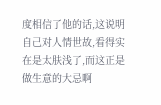度相信了他的话,这说明自己对人情世故,看得实在是太肤浅了,而这正是做生意的大忌啊